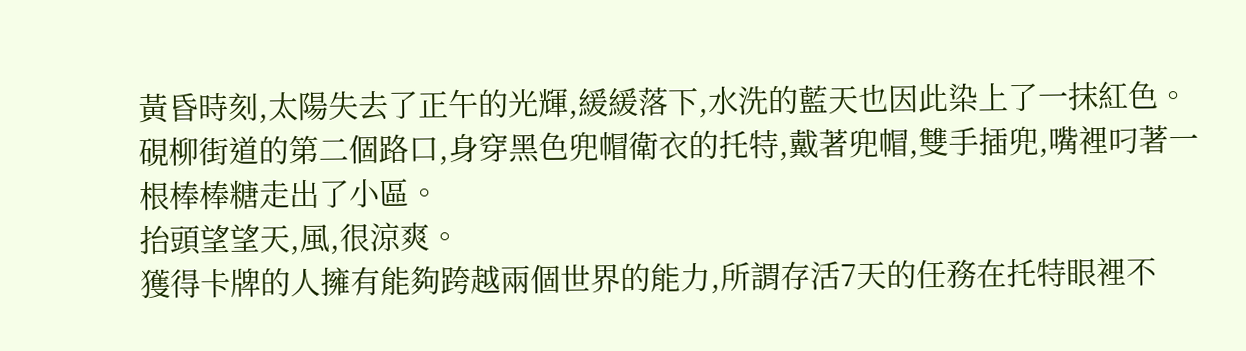黃昏時刻,太陽失去了正午的光輝,緩緩落下,水洗的藍天也因此染上了一抹紅色。
硯柳街道的第二個路口,身穿黑色兜帽衛衣的托特,戴著兜帽,雙手插兜,嘴裡叼著一根棒棒糖走出了小區。
抬頭望望天,風,很涼爽。
獲得卡牌的人擁有能夠跨越兩個世界的能力,所謂存活7天的任務在托特眼裡不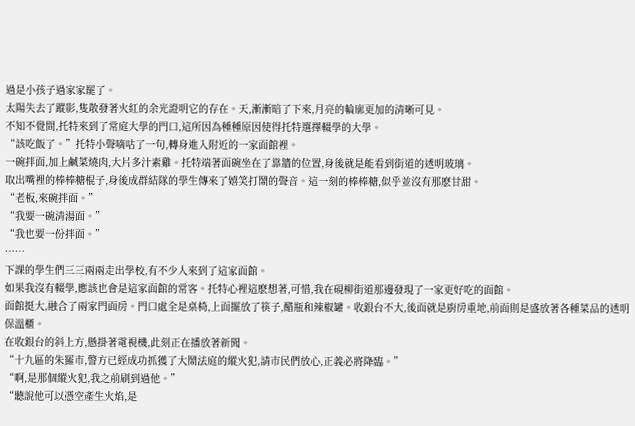過是小孩子過家家罷了。
太陽失去了蹤影,隻散發著火紅的余光證明它的存在。天,漸漸暗了下來,月亮的輪廓更加的清晰可見。
不知不覺間,托特來到了常庭大學的門口,這所因為種種原因使得托特選擇輟學的大學。
“該吃飯了。”托特小聲嘀咕了一句,轉身進入附近的一家面館裡。
一碗拌面,加上鹹菜燒肉,大片多汁素雞。托特端著面碗坐在了靠牆的位置,身後就是能看到街道的透明玻璃。
取出嘴裡的棒棒糖棍子,身後成群結隊的學生傳來了嬉笑打鬧的聲音。這一刻的棒棒糖,似乎並沒有那麽甘甜。
“老板,來碗拌面。”
“我要一碗清湯面。”
“我也要一份拌面。”
……
下課的學生們三三兩兩走出學校,有不少人來到了這家面館。
如果我沒有輟學,應該也會是這家面館的常客。托特心裡這麽想著,可惜,我在硯柳街道那邊發現了一家更好吃的面館。
面館挺大,融合了兩家門面房。門口處全是桌椅,上面擺放了筷子,醋瓶和辣椒罐。收銀台不大,後面就是廚房重地,前面則是盛放著各種菜品的透明保溫櫃。
在收銀台的斜上方,懸掛著電視機,此刻正在播放著新聞。
“十九區的朱羅市,警方已經成功抓獲了大鬧法庭的縱火犯,請市民們放心,正義必將降臨。”
“啊,是那個縱火犯,我之前刷到過他。”
“聽說他可以憑空產生火焰,是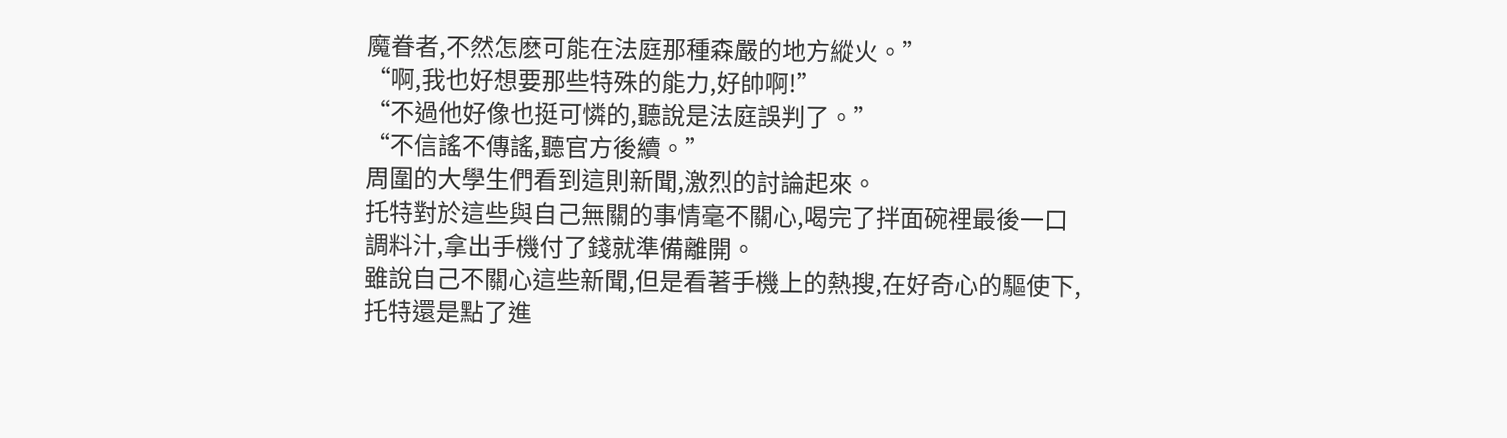魔眷者,不然怎麽可能在法庭那種森嚴的地方縱火。”
“啊,我也好想要那些特殊的能力,好帥啊!”
“不過他好像也挺可憐的,聽說是法庭誤判了。”
“不信謠不傳謠,聽官方後續。”
周圍的大學生們看到這則新聞,激烈的討論起來。
托特對於這些與自己無關的事情毫不關心,喝完了拌面碗裡最後一口調料汁,拿出手機付了錢就準備離開。
雖說自己不關心這些新聞,但是看著手機上的熱搜,在好奇心的驅使下,托特還是點了進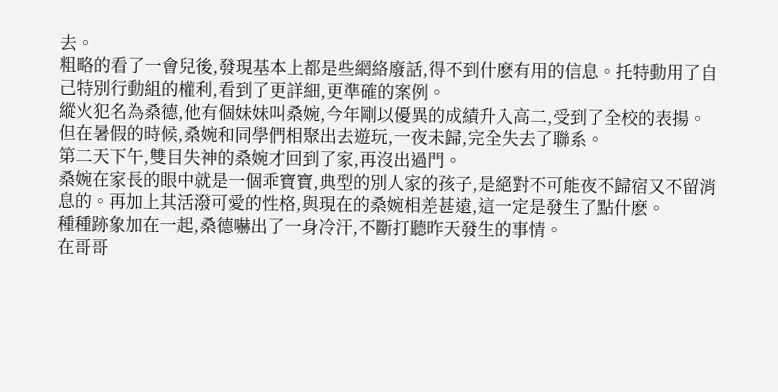去。
粗略的看了一會兒後,發現基本上都是些網絡廢話,得不到什麽有用的信息。托特動用了自己特別行動組的權利,看到了更詳細,更準確的案例。
縱火犯名為桑德,他有個妹妹叫桑婉,今年剛以優異的成績升入高二,受到了全校的表揚。
但在暑假的時候,桑婉和同學們相聚出去遊玩,一夜未歸,完全失去了聯系。
第二天下午,雙目失神的桑婉才回到了家,再沒出過門。
桑婉在家長的眼中就是一個乖寶寶,典型的別人家的孩子,是絕對不可能夜不歸宿又不留消息的。再加上其活潑可愛的性格,與現在的桑婉相差甚遠,這一定是發生了點什麽。
種種跡象加在一起,桑德嚇出了一身冷汗,不斷打聽昨天發生的事情。
在哥哥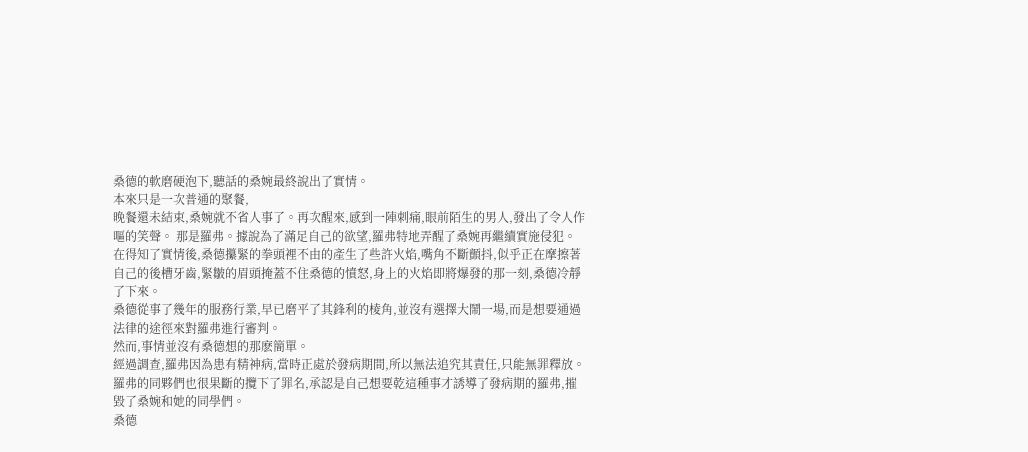桑德的軟磨硬泡下,聽話的桑婉最終說出了實情。
本來只是一次普通的聚餐,
晚餐還未結束,桑婉就不省人事了。再次醒來,感到一陣刺痛,眼前陌生的男人,發出了令人作嘔的笑聲。 那是羅弗。據說為了滿足自己的欲望,羅弗特地弄醒了桑婉再繼續實施侵犯。
在得知了實情後,桑德攥緊的拳頭裡不由的產生了些許火焰,嘴角不斷顫抖,似乎正在摩擦著自己的後槽牙齒,緊皺的眉頭掩蓋不住桑德的憤怒,身上的火焰即將爆發的那一刻,桑德冷靜了下來。
桑德從事了幾年的服務行業,早已磨平了其鋒利的棱角,並沒有選擇大鬧一場,而是想要通過法律的途徑來對羅弗進行審判。
然而,事情並沒有桑德想的那麽簡單。
經過調查,羅弗因為患有精神病,當時正處於發病期間,所以無法追究其責任,只能無罪釋放。
羅弗的同夥們也很果斷的攬下了罪名,承認是自己想要乾這種事才誘導了發病期的羅弗,摧毀了桑婉和她的同學們。
桑德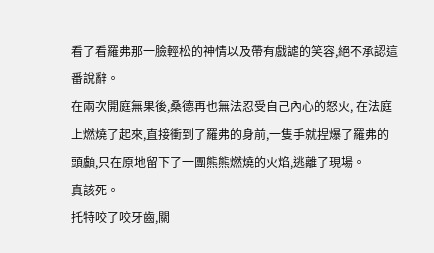看了看羅弗那一臉輕松的神情以及帶有戲謔的笑容,絕不承認這番說辭。
在兩次開庭無果後,桑德再也無法忍受自己內心的怒火, 在法庭上燃燒了起來,直接衝到了羅弗的身前,一隻手就捏爆了羅弗的頭顱,只在原地留下了一團熊熊燃燒的火焰,逃離了現場。
真該死。
托特咬了咬牙齒,關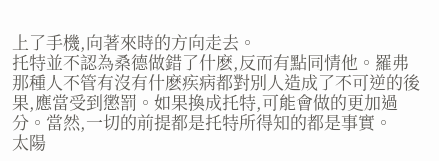上了手機,向著來時的方向走去。
托特並不認為桑德做錯了什麽,反而有點同情他。羅弗那種人不管有沒有什麽疾病都對別人造成了不可逆的後果,應當受到懲罰。如果換成托特,可能會做的更加過分。當然,一切的前提都是托特所得知的都是事實。
太陽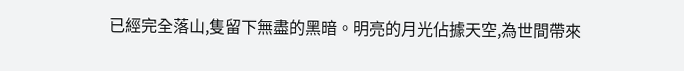已經完全落山,隻留下無盡的黑暗。明亮的月光佔據天空,為世間帶來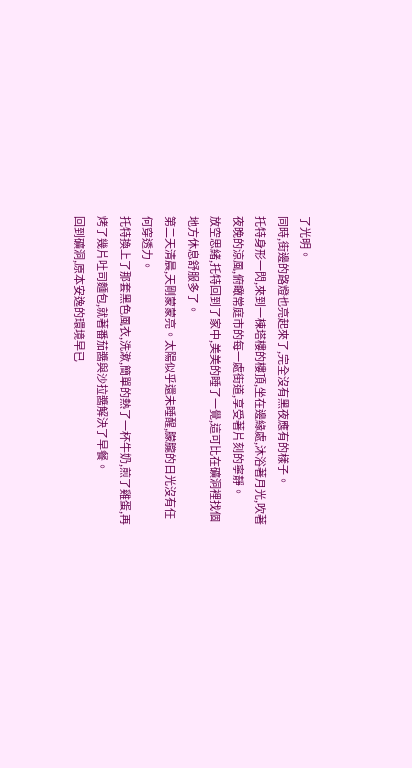了光明。
同時,街邊的路燈也亮起來了,完全沒有黑夜應有的樣子。
托特身形一閃,來到一棟塔樓的樓頂,坐在邊緣處,沐浴著月光,吹著夜晚的涼風,俯瞰常庭市的每一處街道,享受著片刻的寧靜。
放空思緒,托特回到了家中,美美的睡了一覺,這可比在礦洞裡找個地方休息舒服多了。
第二天清晨,天剛蒙蒙亮。太陽似乎還未睡醒,朦朧的日光沒有任何穿透力。
托特換上了那套黑色風衣,洗漱,簡單的熱了一杯牛奶,煎了雞蛋,再烤了幾片吐司麵包,就著番茄醬與沙拉醬解決了早餐。
回到礦洞,原本安逸的環境早已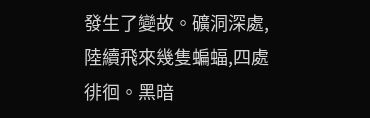發生了變故。礦洞深處,陸續飛來幾隻蝙蝠,四處徘徊。黑暗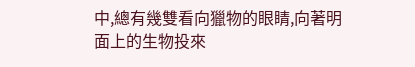中,總有幾雙看向獵物的眼睛,向著明面上的生物投來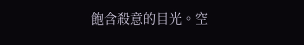飽含殺意的目光。空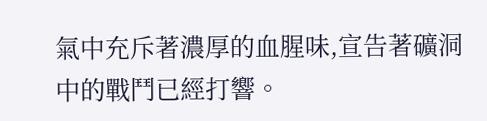氣中充斥著濃厚的血腥味,宣告著礦洞中的戰鬥已經打響。